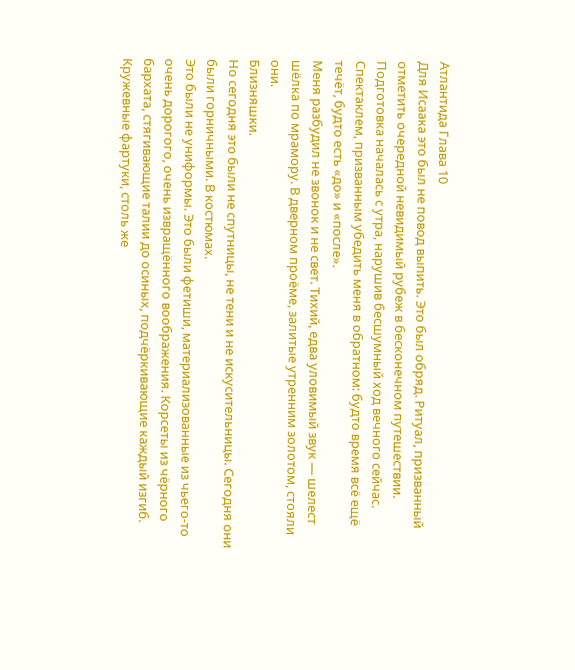Атлантида Глава 10
Для Исаака это был не повод выпить. Это был обряд. Ритуал, призванный отметить очередной невидимый рубеж в бесконечном путешествии.
Подготовка началась с утра, нарушив бесшумный ход вечного сейчас. Спектаклем, призванным убедить меня в обратном: будто время всё ещё течёт, будто есть «до» и «после».
Меня разбудил не звонок и не свет. Тихий, едва уловимый звук — шелест шёлка по мрамору. В дверном проёме, залитые утренним золотом, стояли они.
Близняшки.
Но сегодня это были не спутницы, не тени и не искусительницы. Сегодня они были горничными. В костюмах.
Это были не униформы. Это были фетиши, материализованные из чьего-то очень дорогого, очень извращённого воображения. Корсеты из чёрного бархата, стягивающие талии до осиных, подчёркивающие каждый изгиб. Кружевные фартуки, столь же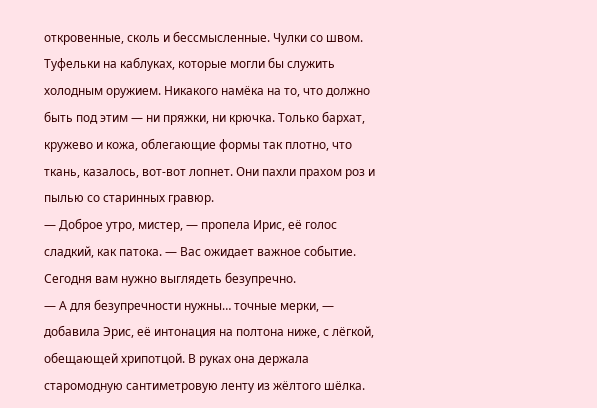откровенные, сколь и бессмысленные. Чулки со швом. Туфельки на каблуках, которые могли бы служить холодным оружием. Никакого намёка на то, что должно быть под этим — ни пряжки, ни крючка. Только бархат, кружево и кожа, облегающие формы так плотно, что ткань, казалось, вот-вот лопнет. Они пахли прахом роз и пылью со старинных гравюр.
— Доброе утро, мистер, — пропела Ирис, её голос сладкий, как патока. — Вас ожидает важное событие. Сегодня вам нужно выглядеть безупречно.
— А для безупречности нужны… точные мерки, — добавила Эрис, её интонация на полтона ниже, с лёгкой, обещающей хрипотцой. В руках она держала старомодную сантиметровую ленту из жёлтого шёлка.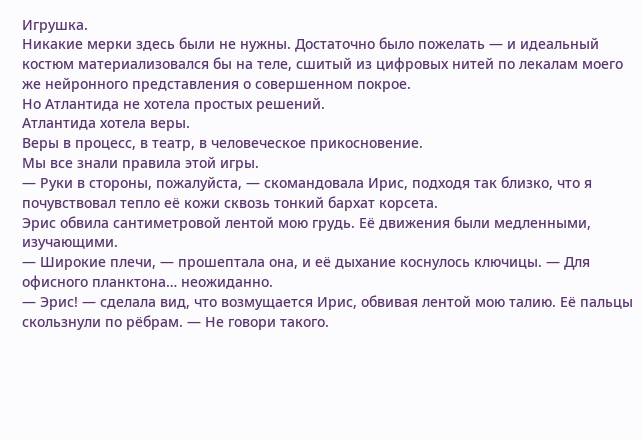Игрушка.
Никакие мерки здесь были не нужны. Достаточно было пожелать — и идеальный костюм материализовался бы на теле, сшитый из цифровых нитей по лекалам моего же нейронного представления о совершенном покрое.
Но Атлантида не хотела простых решений.
Атлантида хотела веры.
Веры в процесс, в театр, в человеческое прикосновение.
Мы все знали правила этой игры.
— Руки в стороны, пожалуйста, — скомандовала Ирис, подходя так близко, что я почувствовал тепло её кожи сквозь тонкий бархат корсета.
Эрис обвила сантиметровой лентой мою грудь. Её движения были медленными, изучающими.
— Широкие плечи, — прошептала она, и её дыхание коснулось ключицы. — Для офисного планктона… неожиданно.
— Эрис! — сделала вид, что возмущается Ирис, обвивая лентой мою талию. Её пальцы скользнули по рёбрам. — Не говори такого.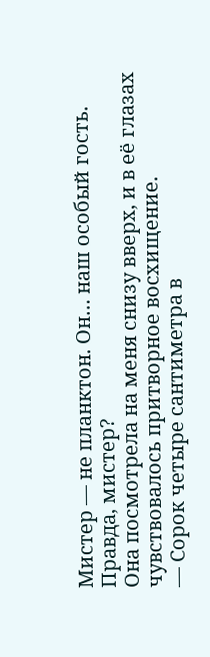Мистер — не планктон. Он… наш особый гость. Правда, мистер?
Она посмотрела на меня снизу вверх, и в её глазах чувствовалось притворное восхищение.
— Сорок четыре сантиметра в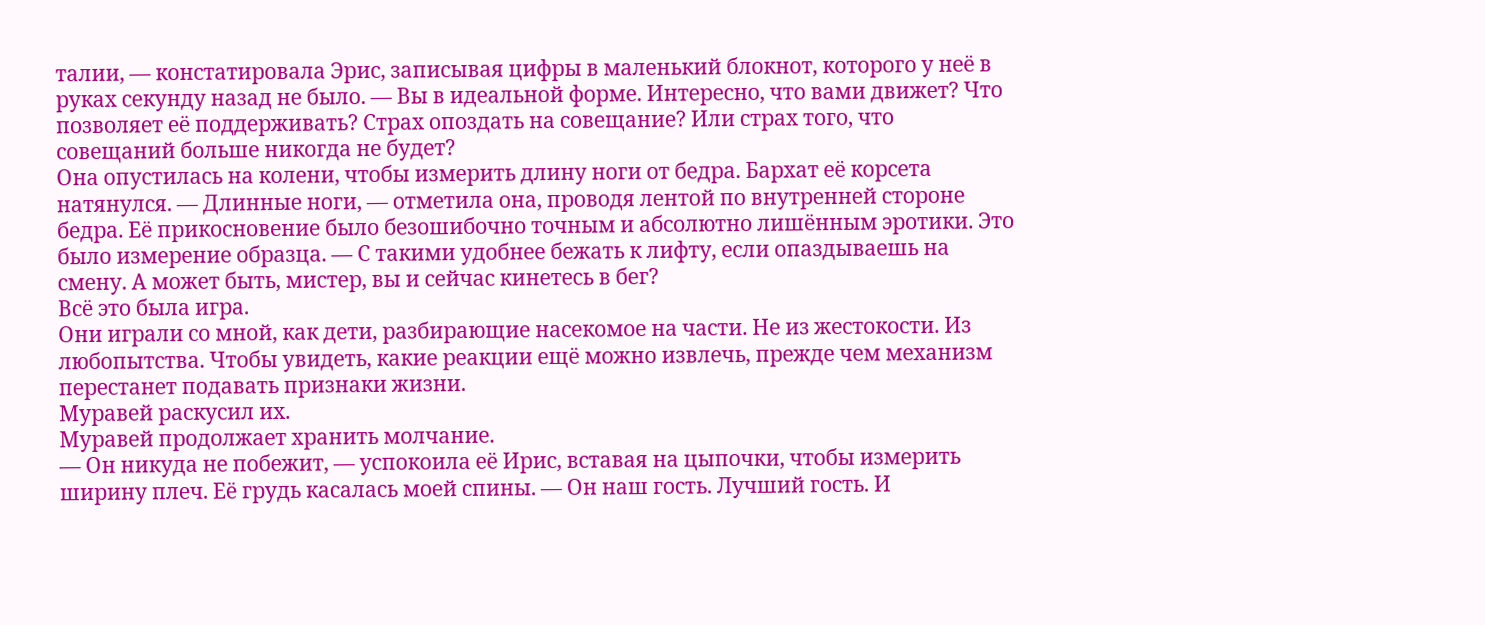талии, — констатировала Эрис, записывая цифры в маленький блокнот, которого у неё в руках секунду назад не было. — Вы в идеальной форме. Интересно, что вами движет? Что позволяет её поддерживать? Страх опоздать на совещание? Или страх того, что совещаний больше никогда не будет?
Она опустилась на колени, чтобы измерить длину ноги от бедра. Бархат её корсета натянулся. — Длинные ноги, — отметила она, проводя лентой по внутренней стороне бедра. Её прикосновение было безошибочно точным и абсолютно лишённым эротики. Это было измерение образца. — С такими удобнее бежать к лифту, если опаздываешь на смену. А может быть, мистер, вы и сейчас кинетесь в бег?
Всё это была игра.
Они играли со мной, как дети, разбирающие насекомое на части. Не из жестокости. Из любопытства. Чтобы увидеть, какие реакции ещё можно извлечь, прежде чем механизм перестанет подавать признаки жизни.
Муравей раскусил их.
Муравей продолжает хранить молчание.
— Он никуда не побежит, — успокоила её Ирис, вставая на цыпочки, чтобы измерить ширину плеч. Её грудь касалась моей спины. — Он наш гость. Лучший гость. И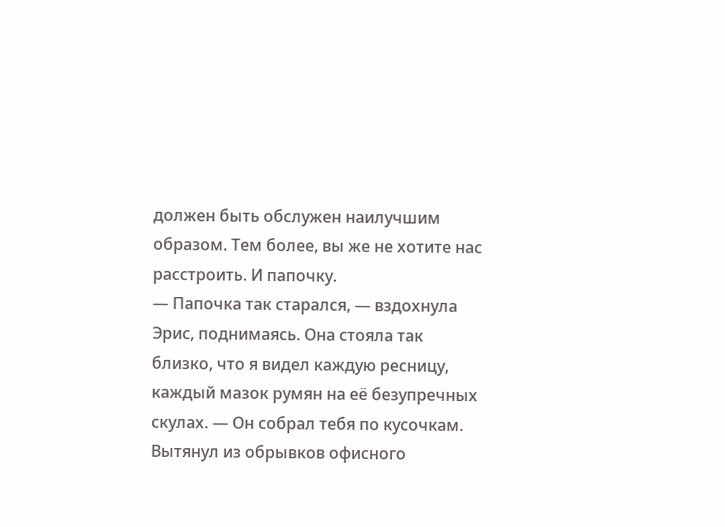должен быть обслужен наилучшим образом. Тем более, вы же не хотите нас расстроить. И папочку.
— Папочка так старался, — вздохнула Эрис, поднимаясь. Она стояла так близко, что я видел каждую ресницу, каждый мазок румян на её безупречных скулах. — Он собрал тебя по кусочкам. Вытянул из обрывков офисного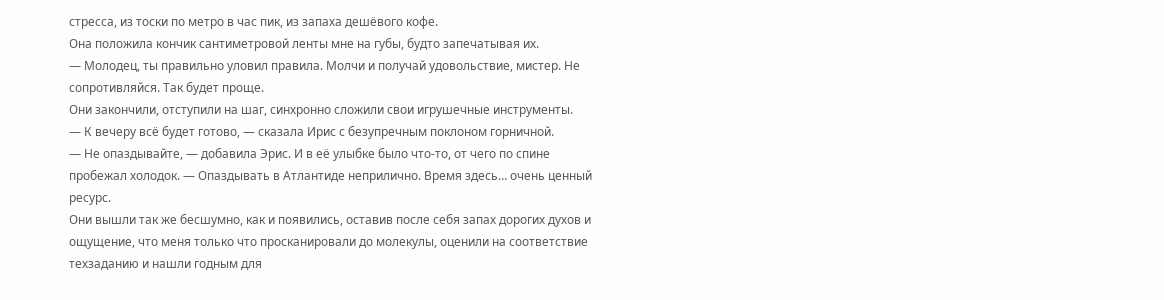стресса, из тоски по метро в час пик, из запаха дешёвого кофе.
Она положила кончик сантиметровой ленты мне на губы, будто запечатывая их.
— Молодец, ты правильно уловил правила. Молчи и получай удовольствие, мистер. Не сопротивляйся. Так будет проще.
Они закончили, отступили на шаг, синхронно сложили свои игрушечные инструменты.
— К вечеру всё будет готово, — сказала Ирис с безупречным поклоном горничной.
— Не опаздывайте, — добавила Эрис. И в её улыбке было что-то, от чего по спине пробежал холодок. — Опаздывать в Атлантиде неприлично. Время здесь… очень ценный ресурс.
Они вышли так же бесшумно, как и появились, оставив после себя запах дорогих духов и ощущение, что меня только что просканировали до молекулы, оценили на соответствие техзаданию и нашли годным для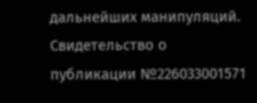дальнейших манипуляций.
Свидетельство о публикации №226033001571